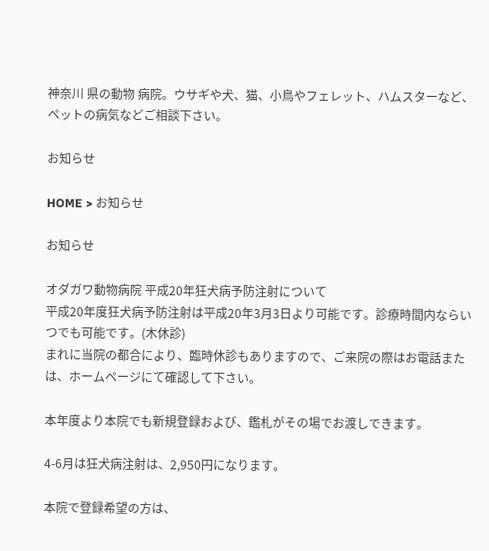神奈川 県の動物 病院。ウサギや犬、猫、小鳥やフェレット、ハムスターなど、ペットの病気などご相談下さい。

お知らせ

HOME > お知らせ

お知らせ

オダガワ動物病院 平成20年狂犬病予防注射について
平成20年度狂犬病予防注射は平成20年3月3日より可能です。診療時間内ならいつでも可能です。(木休診)
まれに当院の都合により、臨時休診もありますので、ご来院の際はお電話または、ホームページにて確認して下さい。

本年度より本院でも新規登録および、鑑札がその場でお渡しできます。

4-6月は狂犬病注射は、2,950円になります。

本院で登録希望の方は、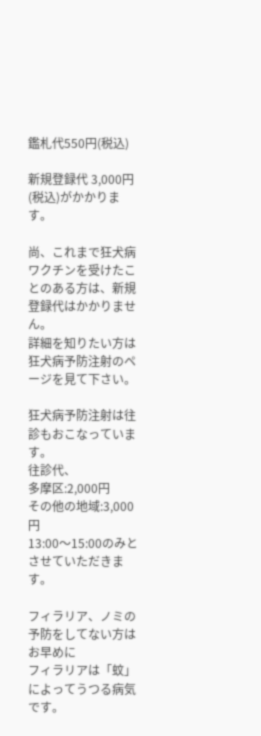鑑札代550円(税込)

新規登録代 3,000円(税込)がかかります。

尚、これまで狂犬病ワクチンを受けたことのある方は、新規登録代はかかりません。
詳細を知りたい方は 狂犬病予防注射のページを見て下さい。

狂犬病予防注射は往診もおこなっています。
往診代、
多摩区:2,000円
その他の地域:3,000円
13:00〜15:00のみとさせていただきます。

フィラリア、ノミの予防をしてない方はお早めに
フィラリアは「蚊」によってうつる病気です。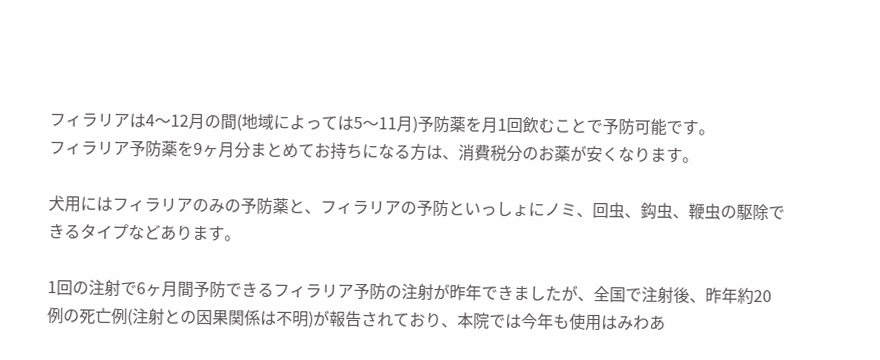フィラリアは4〜12月の間(地域によっては5〜11月)予防薬を月1回飲むことで予防可能です。
フィラリア予防薬を9ヶ月分まとめてお持ちになる方は、消費税分のお薬が安くなります。

犬用にはフィラリアのみの予防薬と、フィラリアの予防といっしょにノミ、回虫、鈎虫、鞭虫の駆除できるタイプなどあります。

1回の注射で6ヶ月間予防できるフィラリア予防の注射が昨年できましたが、全国で注射後、昨年約20例の死亡例(注射との因果関係は不明)が報告されており、本院では今年も使用はみわあ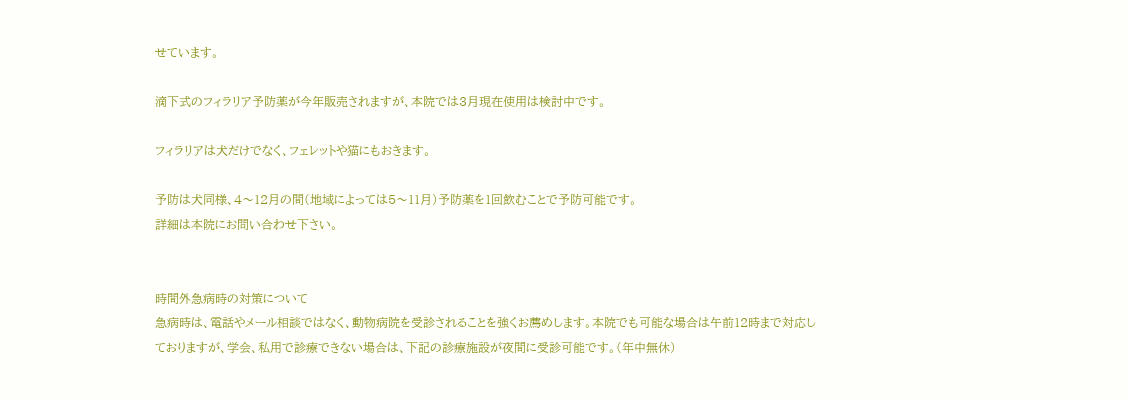せています。

滴下式のフィラリア予防薬が今年販売されますが、本院では3月現在使用は検討中です。

フィラリアは犬だけでなく、フェレットや猫にもおきます。

予防は犬同様、4〜12月の間(地域によっては5〜11月)予防薬を1回飲むことで予防可能です。
詳細は本院にお問い合わせ下さい。


時間外急病時の対策について
急病時は、電話やメール相談ではなく、動物病院を受診されることを強くお薦めします。本院でも可能な場合は午前12時まで対応しておりますが、学会、私用で診療できない場合は、下記の診療施設が夜間に受診可能です。(年中無休)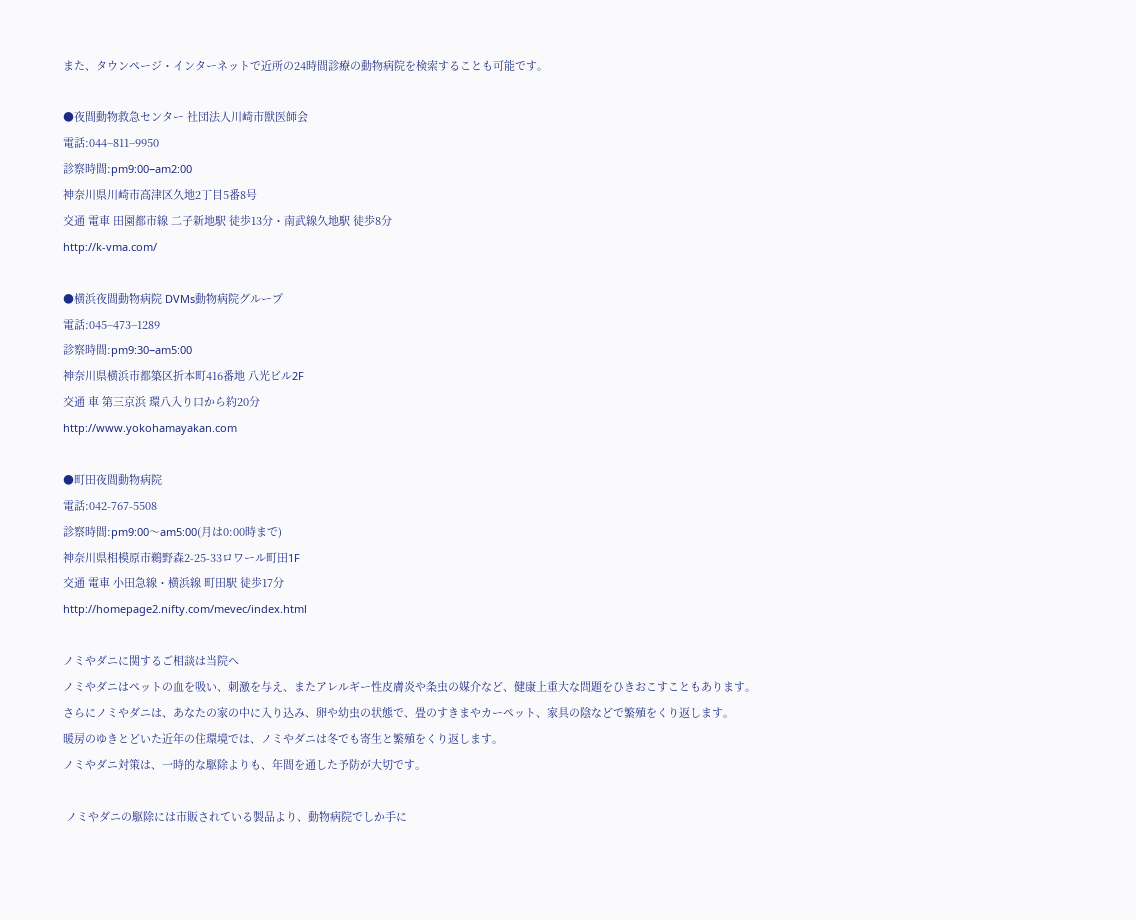また、タウンページ・インターネットで近所の24時間診療の動物病院を検索することも可能です。

●夜間動物救急センター 社団法人川崎市獣医師会
電話:044−811−9950
診察時間:pm9:00−am2:00
神奈川県川崎市高津区久地2丁目5番8号
交通 電車 田園都市線 二子新地駅 徒歩13分・南武線久地駅 徒歩8分
http://k-vma.com/

●横浜夜間動物病院 DVMs動物病院グループ
電話:045−473−1289
診察時間:pm9:30−am5:00
神奈川県横浜市都築区折本町416番地 八光ビル2F
交通 車 第三京浜 環八入り口から約20分
http://www.yokohamayakan.com

●町田夜間動物病院
電話:042-767-5508
診察時間:pm9:00〜am5:00(月は0:00時まで)
神奈川県相模原市鵜野森2-25-33ロワール町田1F
交通 電車 小田急線・横浜線 町田駅 徒歩17分
http://homepage2.nifty.com/mevec/index.html

ノミやダニに関するご相談は当院へ
ノミやダニはペットの血を吸い、刺激を与え、またアレルギー性皮膚炎や条虫の媒介など、健康上重大な問題をひきおこすこともあります。
さらにノミやダニは、あなたの家の中に入り込み、卵や幼虫の状態で、畳のすきまやカーペット、家具の陰などで繁殖をくり返します。
暖房のゆきとどいた近年の住環境では、ノミやダニは冬でも寄生と繁殖をくり返します。
ノミやダニ対策は、一時的な駆除よりも、年間を通した予防が大切です。

 ノミやダニの駆除には市販されている製品より、動物病院でしか手に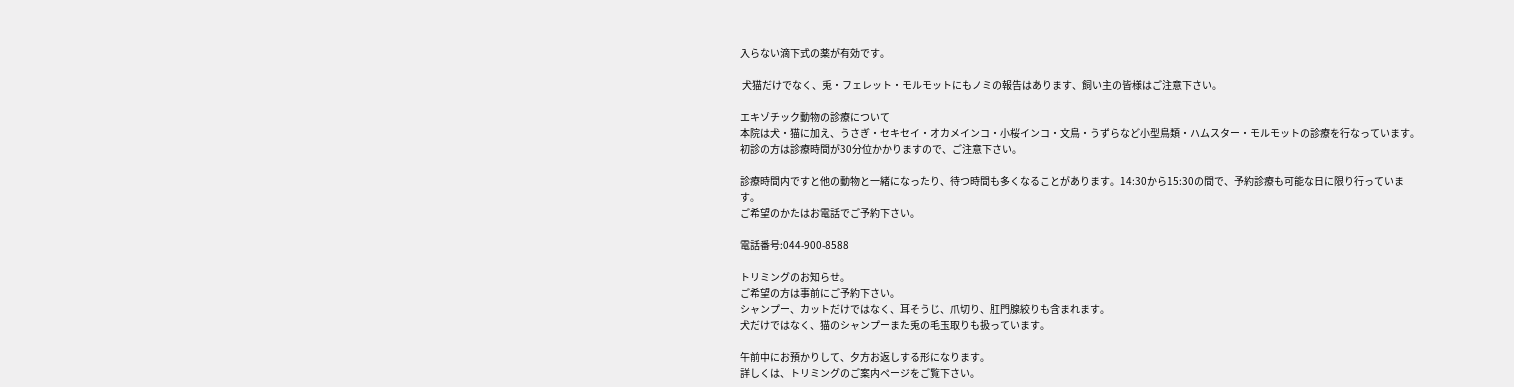入らない滴下式の薬が有効です。

 犬猫だけでなく、兎・フェレット・モルモットにもノミの報告はあります、飼い主の皆様はご注意下さい。

エキゾチック動物の診療について
本院は犬・猫に加え、うさぎ・セキセイ・オカメインコ・小桜インコ・文鳥・うずらなど小型鳥類・ハムスター・モルモットの診療を行なっています。
初診の方は診療時間が30分位かかりますので、ご注意下さい。

診療時間内ですと他の動物と一緒になったり、待つ時間も多くなることがあります。14:30から15:30の間で、予約診療も可能な日に限り行っています。
ご希望のかたはお電話でご予約下さい。

電話番号:044-900-8588

トリミングのお知らせ。
ご希望の方は事前にご予約下さい。
シャンプー、カットだけではなく、耳そうじ、爪切り、肛門腺絞りも含まれます。
犬だけではなく、猫のシャンプーまた兎の毛玉取りも扱っています。

午前中にお預かりして、夕方お返しする形になります。
詳しくは、トリミングのご案内ページをご覧下さい。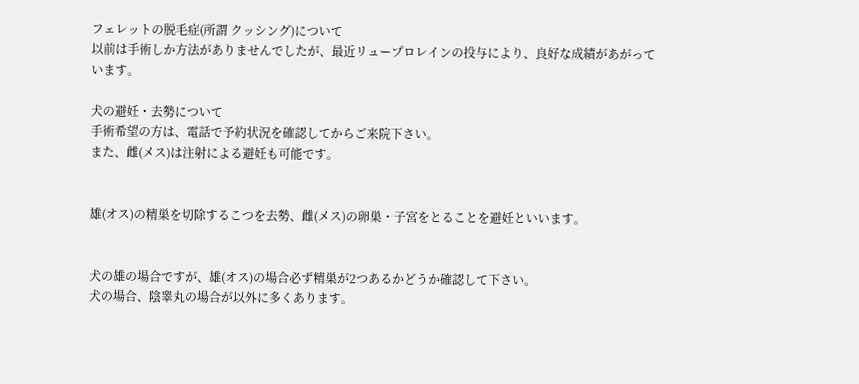フェレットの脱毛症(所謂 クッシング)について
以前は手術しか方法がありませんでしたが、最近リュープロレインの投与により、良好な成績があがっています。

犬の避妊・去勢について
手術希望の方は、電話で予約状況を確認してからご来院下さい。
また、雌(メス)は注射による避妊も可能です。


雄(オス)の精巣を切除するこつを去勢、雌(メス)の卵巣・子宮をとることを避妊といいます。


犬の雄の場合ですが、雄(オス)の場合必ず精巣が2つあるかどうか確認して下さい。
犬の場合、陰睾丸の場合が以外に多くあります。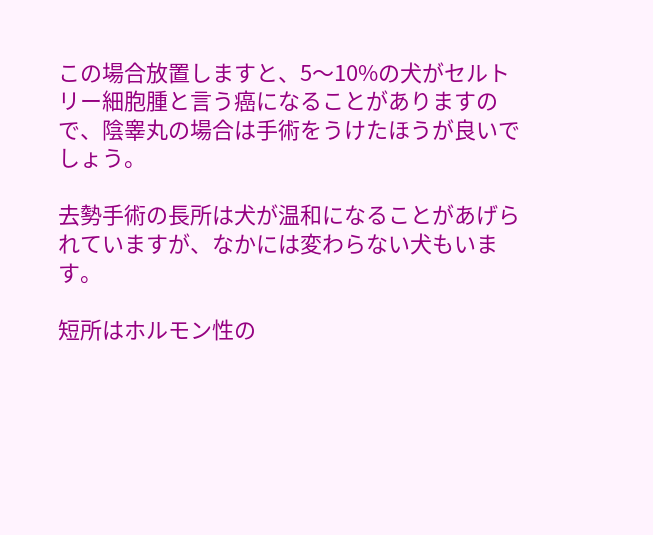この場合放置しますと、5〜10%の犬がセルトリー細胞腫と言う癌になることがありますので、陰睾丸の場合は手術をうけたほうが良いでしょう。

去勢手術の長所は犬が温和になることがあげられていますが、なかには変わらない犬もいます。

短所はホルモン性の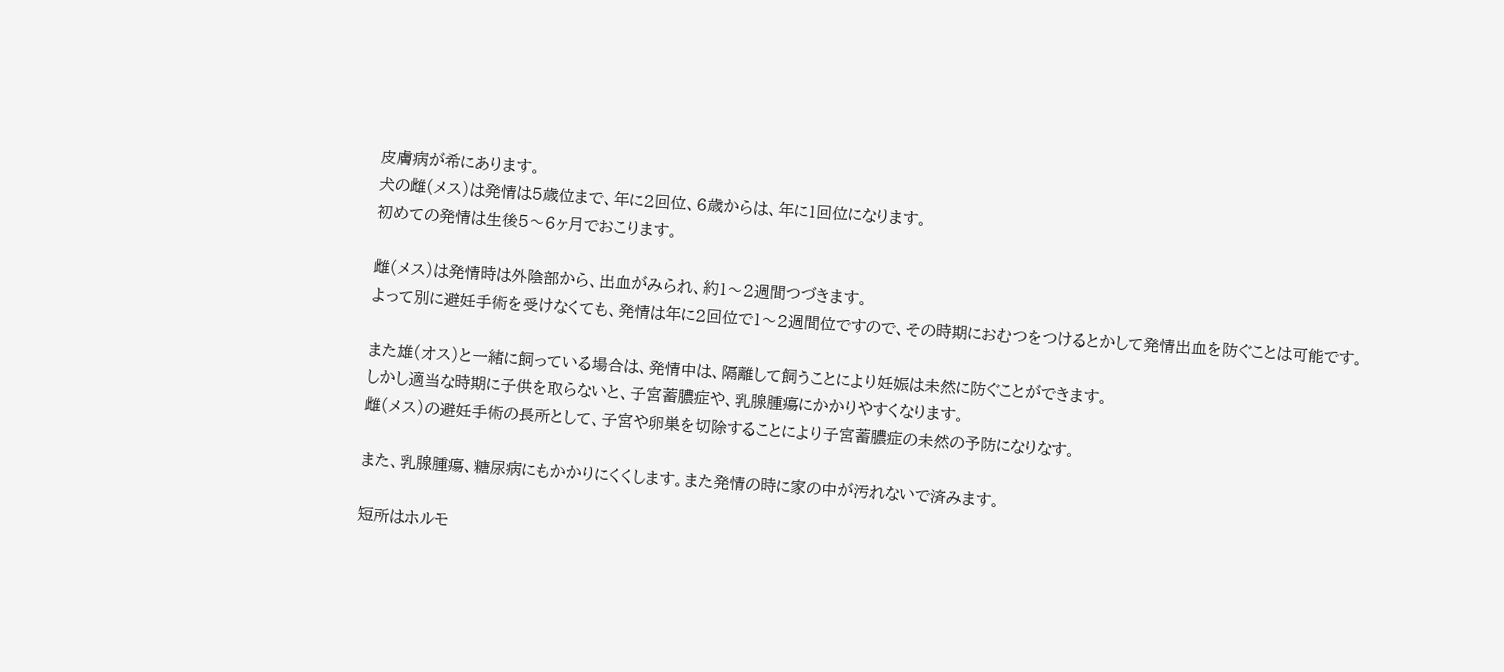皮膚病が希にあります。
犬の雌(メス)は発情は5歳位まで、年に2回位、6歳からは、年に1回位になります。
初めての発情は生後5〜6ヶ月でおこります。

雌(メス)は発情時は外陰部から、出血がみられ、約1〜2週間つづきます。
よって別に避妊手術を受けなくても、発情は年に2回位で1〜2週間位ですので、その時期におむつをつけるとかして発情出血を防ぐことは可能です。

また雄(オス)と一緒に飼っている場合は、発情中は、隔離して飼うことにより妊娠は未然に防ぐことができます。
しかし適当な時期に子供を取らないと、子宮蓄膿症や、乳腺腫瘍にかかりやすくなります。
雌(メス)の避妊手術の長所として、子宮や卵巣を切除することにより子宮蓄膿症の未然の予防になりなす。

また、乳腺腫瘍、糖尿病にもかかりにくくします。また発情の時に家の中が汚れないで済みます。

短所はホルモ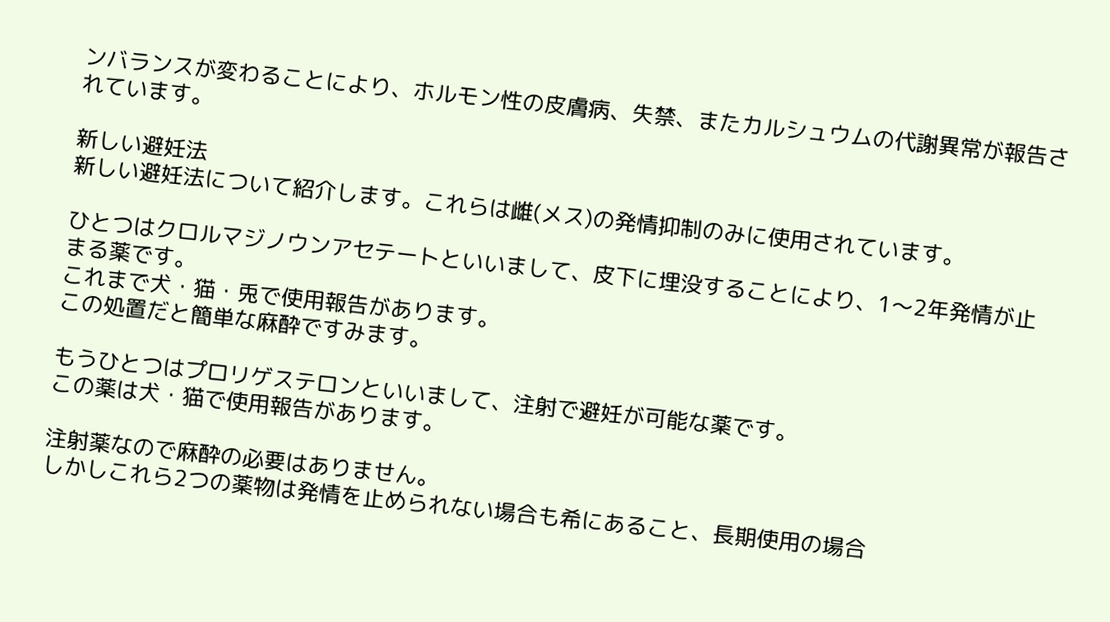ンバランスが変わることにより、ホルモン性の皮膚病、失禁、またカルシュウムの代謝異常が報告されています。

新しい避妊法
新しい避妊法について紹介します。これらは雌(メス)の発情抑制のみに使用されています。

ひとつはクロルマジノウンアセテートといいまして、皮下に埋没することにより、1〜2年発情が止まる薬です。
これまで犬・猫・兎で使用報告があります。
この処置だと簡単な麻酔ですみます。

もうひとつはプロリゲステロンといいまして、注射で避妊が可能な薬です。
この薬は犬・猫で使用報告があります。

注射薬なので麻酔の必要はありません。
しかしこれら2つの薬物は発情を止められない場合も希にあること、長期使用の場合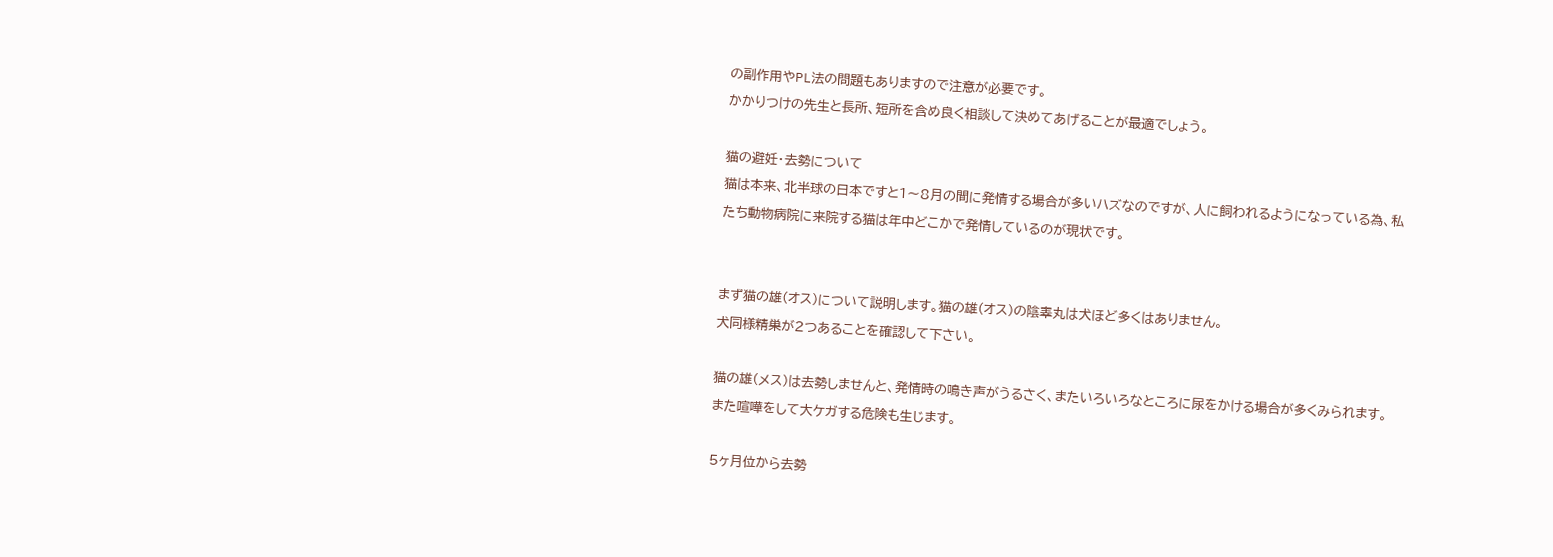の副作用やPL法の問題もありますので注意が必要です。
かかりつけの先生と長所、短所を含め良く相談して決めてあげることが最適でしょう。

猫の避妊・去勢について
猫は本来、北半球の日本ですと1〜8月の間に発情する場合が多いハズなのですが、人に飼われるようになっている為、私たち動物病院に来院する猫は年中どこかで発情しているのが現状です。


まず猫の雄(オス)について説明します。猫の雄(オス)の陰睾丸は犬ほど多くはありません。
犬同様精巣が2つあることを確認して下さい。

猫の雄(メス)は去勢しませんと、発情時の鳴き声がうるさく、またいろいろなところに尿をかける場合が多くみられます。
また喧嘩をして大ケガする危険も生じます。

5ヶ月位から去勢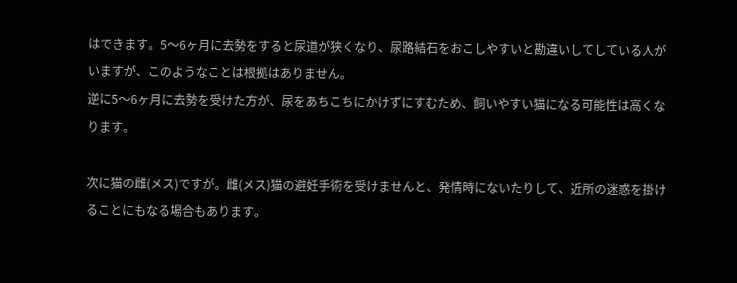はできます。5〜6ヶ月に去勢をすると尿道が狭くなり、尿路結石をおこしやすいと勘違いしてしている人がいますが、このようなことは根拠はありません。
逆に5〜6ヶ月に去勢を受けた方が、尿をあちこちにかけずにすむため、飼いやすい猫になる可能性は高くなります。

次に猫の雌(メス)ですが。雌(メス)猫の避妊手術を受けませんと、発情時にないたりして、近所の迷惑を掛けることにもなる場合もあります。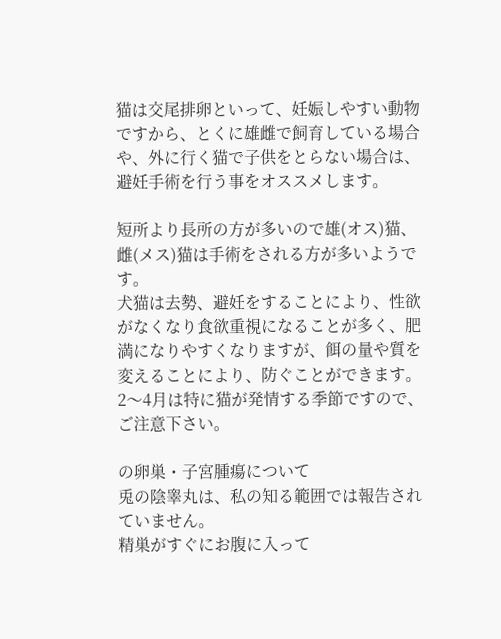猫は交尾排卵といって、妊娠しやすい動物ですから、とくに雄雌で飼育している場合や、外に行く猫で子供をとらない場合は、避妊手術を行う事をオススメします。

短所より長所の方が多いので雄(オス)猫、雌(メス)猫は手術をされる方が多いようです。
犬猫は去勢、避妊をすることにより、性欲がなくなり食欲重視になることが多く、肥満になりやすくなりますが、餌の量や質を変えることにより、防ぐことができます。
2〜4月は特に猫が発情する季節ですので、ご注意下さい。

の卵巣・子宮腫瘍について
兎の陰睾丸は、私の知る範囲では報告されていません。
精巣がすぐにお腹に入って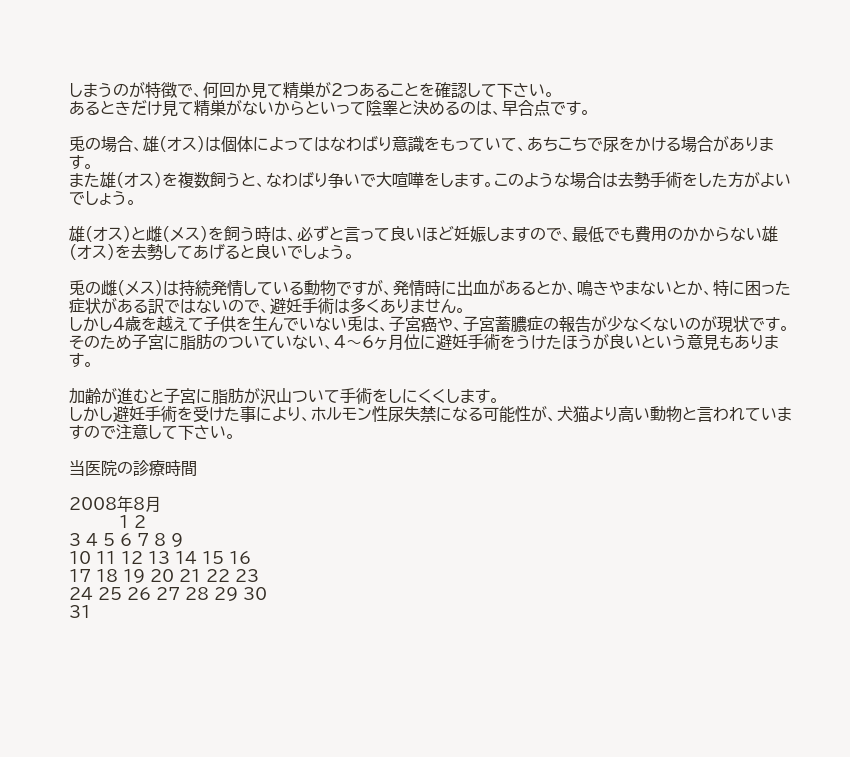しまうのが特徴で、何回か見て精巣が2つあることを確認して下さい。
あるときだけ見て精巣がないからといって陰睾と決めるのは、早合点です。

兎の場合、雄(オス)は個体によってはなわばり意識をもっていて、あちこちで尿をかける場合があります。
また雄(オス)を複数飼うと、なわばり争いで大喧嘩をします。このような場合は去勢手術をした方がよいでしょう。

雄(オス)と雌(メス)を飼う時は、必ずと言って良いほど妊娠しますので、最低でも費用のかからない雄(オス)を去勢してあげると良いでしょう。

兎の雌(メス)は持続発情している動物ですが、発情時に出血があるとか、鳴きやまないとか、特に困った症状がある訳ではないので、避妊手術は多くありません。
しかし4歳を越えて子供を生んでいない兎は、子宮癌や、子宮蓄膿症の報告が少なくないのが現状です。
そのため子宮に脂肪のついていない、4〜6ヶ月位に避妊手術をうけたほうが良いという意見もあります。

加齢が進むと子宮に脂肪が沢山ついて手術をしにくくします。
しかし避妊手術を受けた事により、ホルモン性尿失禁になる可能性が、犬猫より高い動物と言われていますので注意して下さい。

当医院の診療時間

2008年8月
          1 2
3 4 5 6 7 8 9
10 11 12 13 14 15 16
17 18 19 20 21 22 23
24 25 26 27 28 29 30
31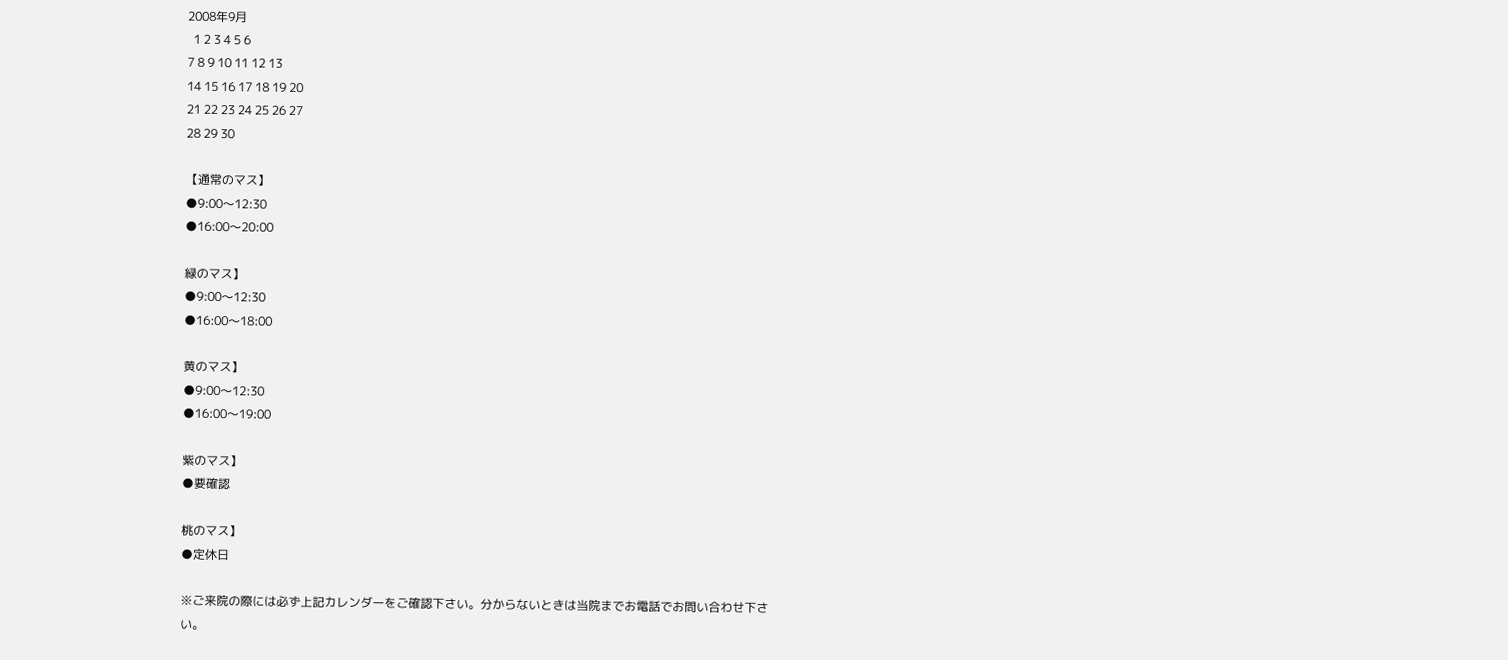2008年9月
  1 2 3 4 5 6
7 8 9 10 11 12 13
14 15 16 17 18 19 20
21 22 23 24 25 26 27
28 29 30

【通常のマス】
●9:00〜12:30
●16:00〜20:00

緑のマス】
●9:00〜12:30
●16:00〜18:00

黄のマス】
●9:00〜12:30
●16:00〜19:00

紫のマス】
●要確認

桃のマス】
●定休日

※ご来院の際には必ず上記カレンダーをご確認下さい。分からないときは当院までお電話でお問い合わせ下さい。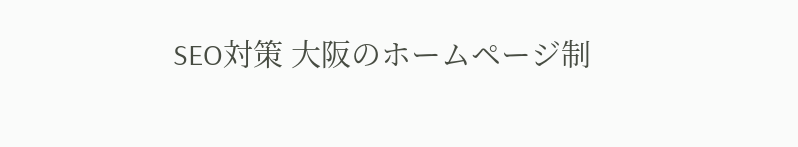SEO対策 大阪のホームページ制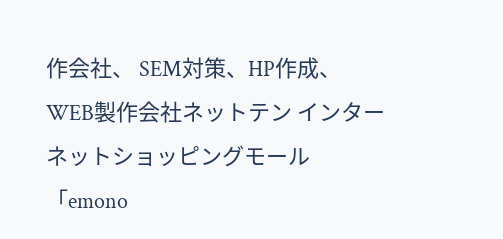作会社、 SEM対策、HP作成、WEB製作会社ネットテン インターネットショッピングモール「emono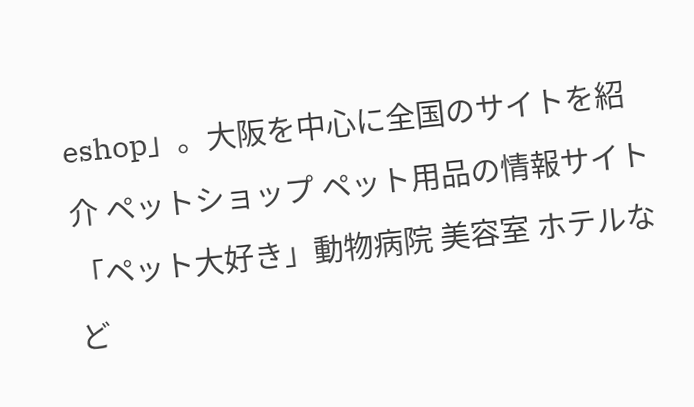eshop」。大阪を中心に全国のサイトを紹介 ペットショップ ペット用品の情報サイト「ペット大好き」動物病院 美容室 ホテルなど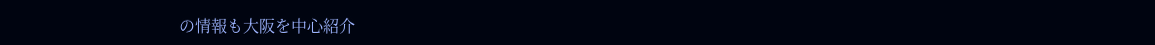の情報も大阪を中心紹介